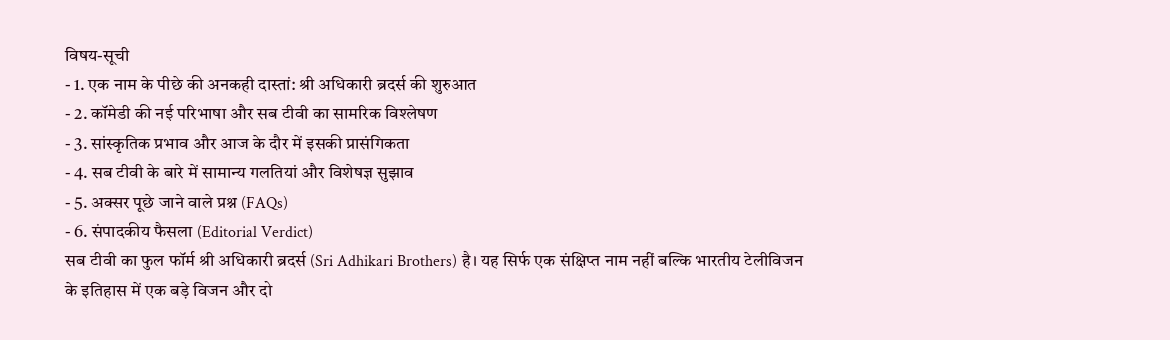विषय-सूची
- 1. एक नाम के पीछे की अनकही दास्तां: श्री अधिकारी ब्रदर्स की शुरुआत
- 2. कॉमेडी की नई परिभाषा और सब टीवी का सामरिक विश्लेषण
- 3. सांस्कृतिक प्रभाव और आज के दौर में इसकी प्रासंगिकता
- 4. सब टीवी के बारे में सामान्य गलतियां और विशेषज्ञ सुझाव
- 5. अक्सर पूछे जाने वाले प्रश्न (FAQs)
- 6. संपादकीय फैसला (Editorial Verdict)
सब टीवी का फुल फॉर्म श्री अधिकारी ब्रदर्स (Sri Adhikari Brothers) है। यह सिर्फ एक संक्षिप्त नाम नहीं बल्कि भारतीय टेलीविजन के इतिहास में एक बड़े विजन और दो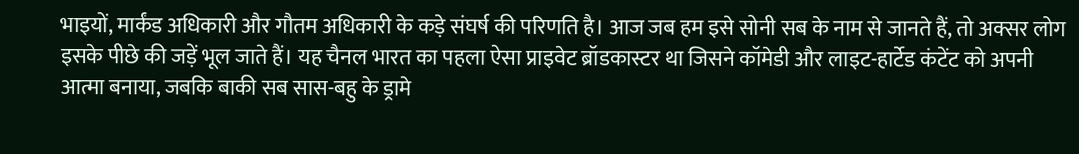भाइयों, मार्कंड अधिकारी और गौतम अधिकारी के कड़े संघर्ष की परिणति है। आज जब हम इसे सोनी सब के नाम से जानते हैं, तो अक्सर लोग इसके पीछे की जड़ें भूल जाते हैं। यह चैनल भारत का पहला ऐसा प्राइवेट ब्रॉडकास्टर था जिसने कॉमेडी और लाइट-हार्टेड कंटेंट को अपनी आत्मा बनाया, जबकि बाकी सब सास-बहु के ड्रामे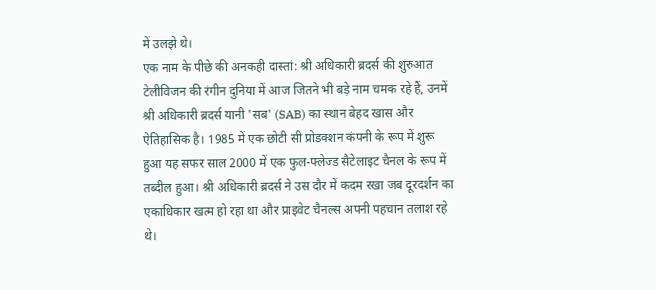में उलझे थे।
एक नाम के पीछे की अनकही दास्तां: श्री अधिकारी ब्रदर्स की शुरुआत
टेलीविजन की रंगीन दुनिया में आज जितने भी बड़े नाम चमक रहे हैं, उनमें श्री अधिकारी ब्रदर्स यानी 'सब' (SAB) का स्थान बेहद खास और ऐतिहासिक है। 1985 में एक छोटी सी प्रोडक्शन कंपनी के रूप में शुरू हुआ यह सफर साल 2000 में एक फुल-फ्लेज्ड सैटेलाइट चैनल के रूप में तब्दील हुआ। श्री अधिकारी ब्रदर्स ने उस दौर में कदम रखा जब दूरदर्शन का एकाधिकार खत्म हो रहा था और प्राइवेट चैनल्स अपनी पहचान तलाश रहे थे।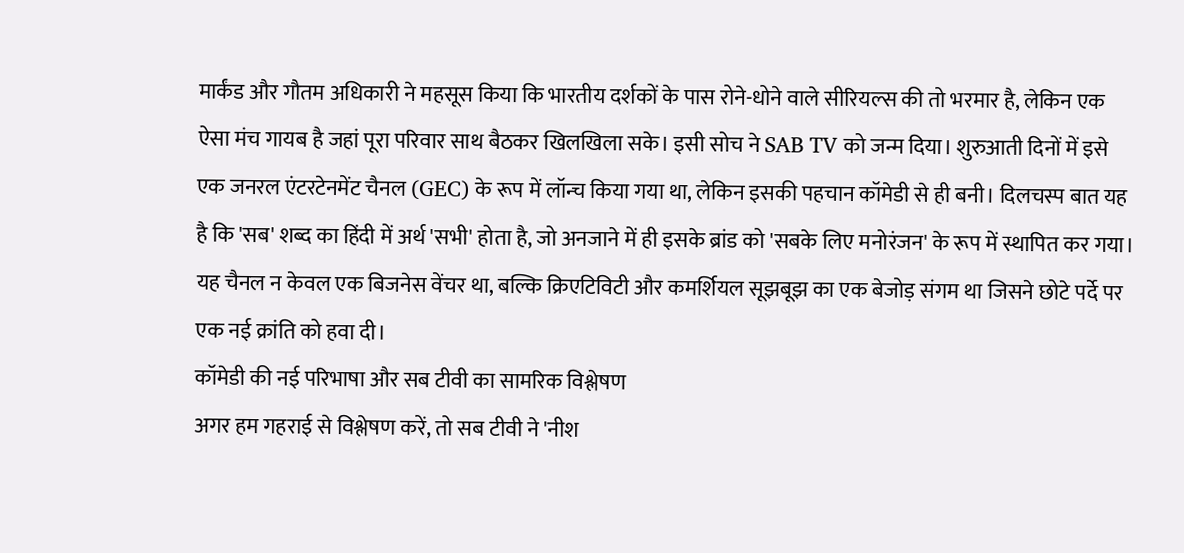मार्कंड और गौतम अधिकारी ने महसूस किया कि भारतीय दर्शकों के पास रोने-धोने वाले सीरियल्स की तो भरमार है, लेकिन एक ऐसा मंच गायब है जहां पूरा परिवार साथ बैठकर खिलखिला सके। इसी सोच ने SAB TV को जन्म दिया। शुरुआती दिनों में इसे एक जनरल एंटरटेनमेंट चैनल (GEC) के रूप में लॉन्च किया गया था, लेकिन इसकी पहचान कॉमेडी से ही बनी। दिलचस्प बात यह है कि 'सब' शब्द का हिंदी में अर्थ 'सभी' होता है, जो अनजाने में ही इसके ब्रांड को 'सबके लिए मनोरंजन' के रूप में स्थापित कर गया। यह चैनल न केवल एक बिजनेस वेंचर था, बल्कि क्रिएटिविटी और कमर्शियल सूझबूझ का एक बेजोड़ संगम था जिसने छोटे पर्दे पर एक नई क्रांति को हवा दी।
कॉमेडी की नई परिभाषा और सब टीवी का सामरिक विश्लेषण
अगर हम गहराई से विश्लेषण करें, तो सब टीवी ने 'नीश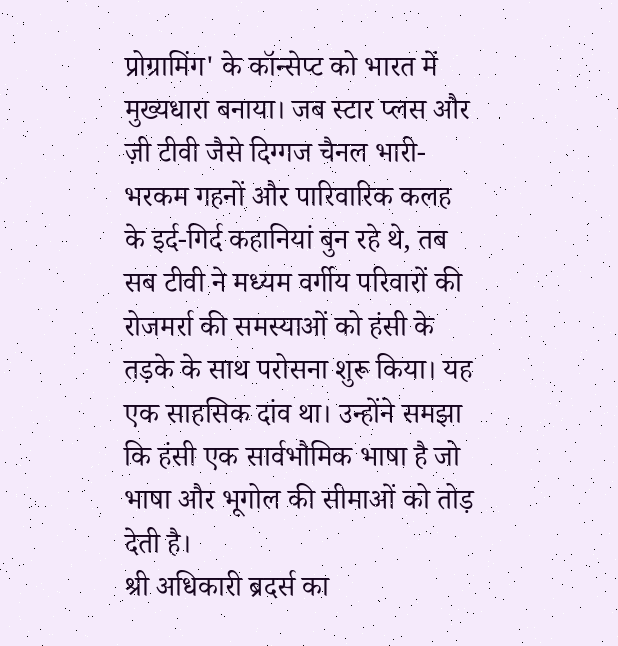प्रोग्रामिंग' के कॉन्सेप्ट को भारत में मुख्यधारा बनाया। जब स्टार प्लस और ज़ी टीवी जैसे दिग्गज चैनल भारी-भरकम गहनों और पारिवारिक कलह के इर्द-गिर्द कहानियां बुन रहे थे, तब सब टीवी ने मध्यम वर्गीय परिवारों की रोजमर्रा की समस्याओं को हंसी के तड़के के साथ परोसना शुरू किया। यह एक साहसिक दांव था। उन्होंने समझा कि हंसी एक सार्वभौमिक भाषा है जो भाषा और भूगोल की सीमाओं को तोड़ देती है।
श्री अधिकारी ब्रदर्स का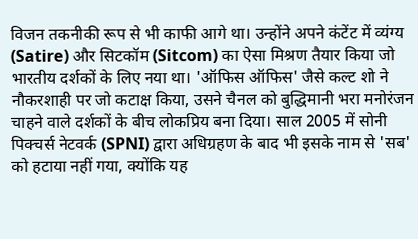विजन तकनीकी रूप से भी काफी आगे था। उन्होंने अपने कंटेंट में व्यंग्य (Satire) और सिटकॉम (Sitcom) का ऐसा मिश्रण तैयार किया जो भारतीय दर्शकों के लिए नया था। 'ऑफिस ऑफिस' जैसे कल्ट शो ने नौकरशाही पर जो कटाक्ष किया, उसने चैनल को बुद्धिमानी भरा मनोरंजन चाहने वाले दर्शकों के बीच लोकप्रिय बना दिया। साल 2005 में सोनी पिक्चर्स नेटवर्क (SPNI) द्वारा अधिग्रहण के बाद भी इसके नाम से 'सब' को हटाया नहीं गया, क्योंकि यह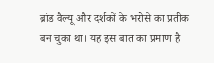ब्रांड वैल्यू और दर्शकों के भरोसे का प्रतीक बन चुका था। यह इस बात का प्रमाण है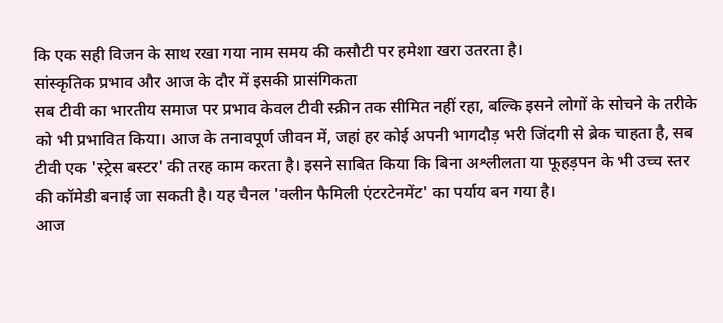कि एक सही विजन के साथ रखा गया नाम समय की कसौटी पर हमेशा खरा उतरता है।
सांस्कृतिक प्रभाव और आज के दौर में इसकी प्रासंगिकता
सब टीवी का भारतीय समाज पर प्रभाव केवल टीवी स्क्रीन तक सीमित नहीं रहा, बल्कि इसने लोगों के सोचने के तरीके को भी प्रभावित किया। आज के तनावपूर्ण जीवन में, जहां हर कोई अपनी भागदौड़ भरी जिंदगी से ब्रेक चाहता है, सब टीवी एक 'स्ट्रेस बस्टर' की तरह काम करता है। इसने साबित किया कि बिना अश्लीलता या फूहड़पन के भी उच्च स्तर की कॉमेडी बनाई जा सकती है। यह चैनल 'क्लीन फैमिली एंटरटेनमेंट' का पर्याय बन गया है।
आज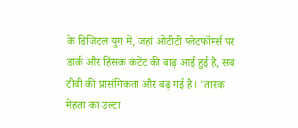के डिजिटल युग में, जहां ओटीटी प्लेटफॉर्म्स पर डार्क और हिंसक कंटेंट की बाढ़ आई हुई है, सब टीवी की प्रासंगिकता और बढ़ गई है। 'तारक मेहता का उल्टा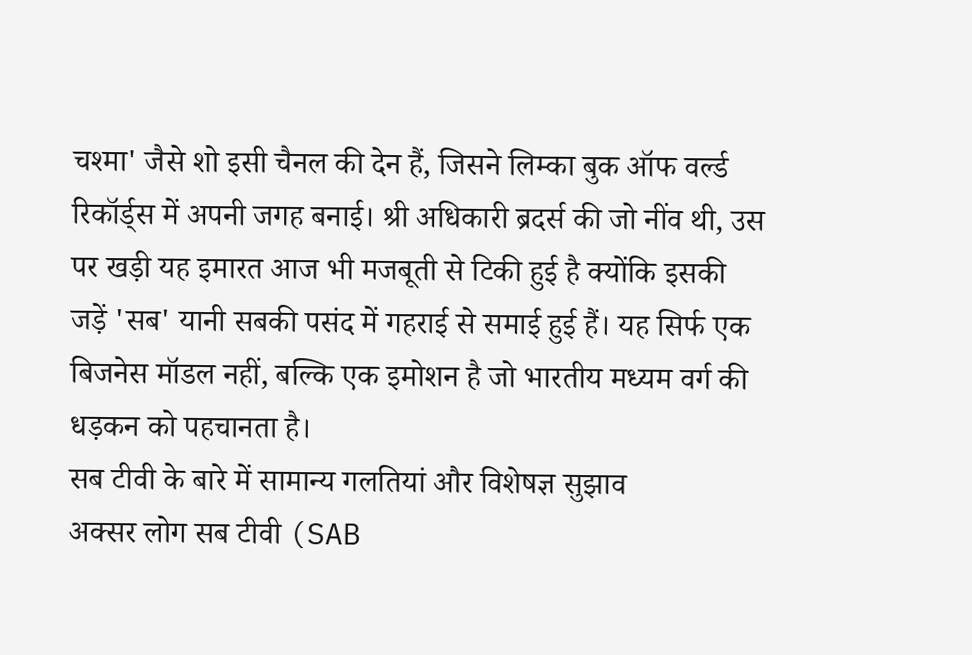चश्मा' जैसे शो इसी चैनल की देन हैं, जिसने लिम्का बुक ऑफ वर्ल्ड रिकॉर्ड्स में अपनी जगह बनाई। श्री अधिकारी ब्रदर्स की जो नींव थी, उस पर खड़ी यह इमारत आज भी मजबूती से टिकी हुई है क्योंकि इसकी जड़ें 'सब' यानी सबकी पसंद में गहराई से समाई हुई हैं। यह सिर्फ एक बिजनेस मॉडल नहीं, बल्कि एक इमोशन है जो भारतीय मध्यम वर्ग की धड़कन को पहचानता है।
सब टीवी के बारे में सामान्य गलतियां और विशेषज्ञ सुझाव
अक्सर लोग सब टीवी (SAB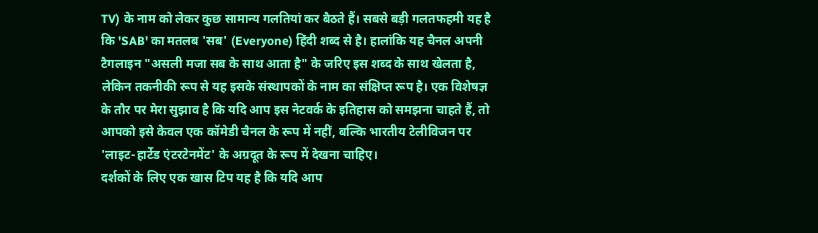TV) के नाम को लेकर कुछ सामान्य गलतियां कर बैठते हैं। सबसे बड़ी गलतफहमी यह है कि 'SAB' का मतलब 'सब' (Everyone) हिंदी शब्द से है। हालांकि यह चैनल अपनी टैगलाइन "असली मजा सब के साथ आता है" के जरिए इस शब्द के साथ खेलता है, लेकिन तकनीकी रूप से यह इसके संस्थापकों के नाम का संक्षिप्त रूप है। एक विशेषज्ञ के तौर पर मेरा सुझाव है कि यदि आप इस नेटवर्क के इतिहास को समझना चाहते हैं, तो आपको इसे केवल एक कॉमेडी चैनल के रूप में नहीं, बल्कि भारतीय टेलीविजन पर 'लाइट-हार्टेड एंटरटेनमेंट' के अग्रदूत के रूप में देखना चाहिए।
दर्शकों के लिए एक खास टिप यह है कि यदि आप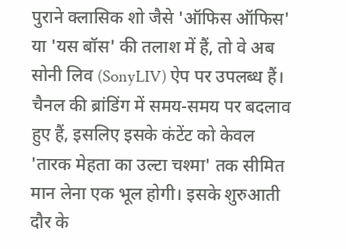पुराने क्लासिक शो जैसे 'ऑफिस ऑफिस' या 'यस बॉस' की तलाश में हैं, तो वे अब सोनी लिव (SonyLIV) ऐप पर उपलब्ध हैं। चैनल की ब्रांडिंग में समय-समय पर बदलाव हुए हैं, इसलिए इसके कंटेंट को केवल 'तारक मेहता का उल्टा चश्मा' तक सीमित मान लेना एक भूल होगी। इसके शुरुआती दौर के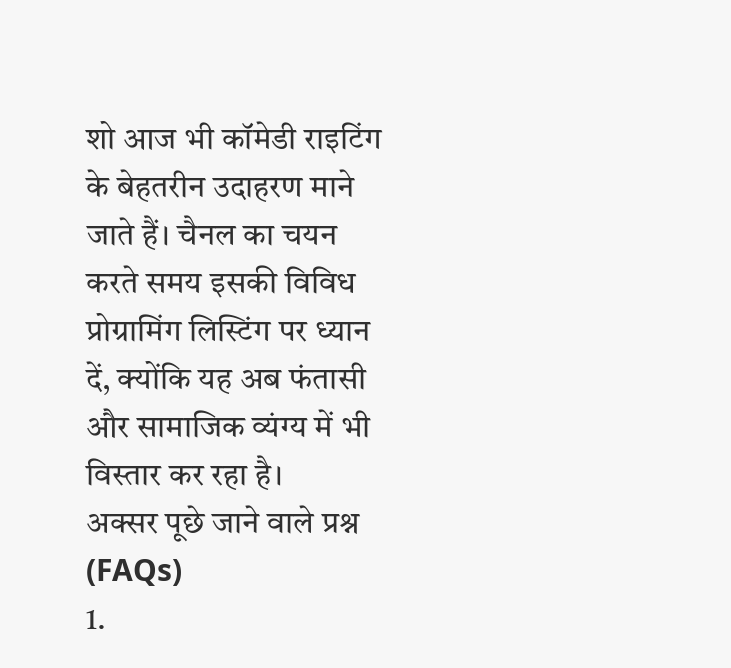शो आज भी कॉमेडी राइटिंग के बेहतरीन उदाहरण माने जाते हैं। चैनल का चयन करते समय इसकी विविध प्रोग्रामिंग लिस्टिंग पर ध्यान दें, क्योंकि यह अब फंतासी और सामाजिक व्यंग्य में भी विस्तार कर रहा है।
अक्सर पूछे जाने वाले प्रश्न (FAQs)
1.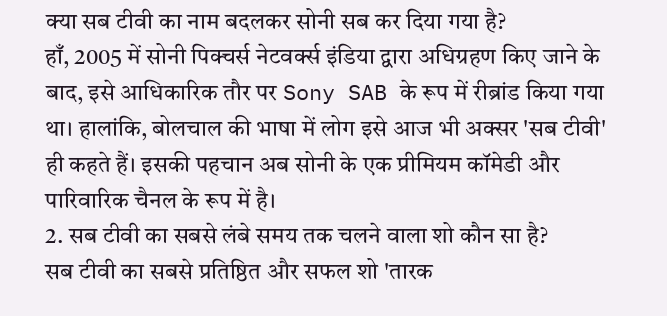क्या सब टीवी का नाम बदलकर सोनी सब कर दिया गया है?
हाँ, 2005 में सोनी पिक्चर्स नेटवर्क्स इंडिया द्वारा अधिग्रहण किए जाने के बाद, इसे आधिकारिक तौर पर Sony SAB के रूप में रीब्रांड किया गया था। हालांकि, बोलचाल की भाषा में लोग इसे आज भी अक्सर 'सब टीवी' ही कहते हैं। इसकी पहचान अब सोनी के एक प्रीमियम कॉमेडी और पारिवारिक चैनल के रूप में है।
2. सब टीवी का सबसे लंबे समय तक चलने वाला शो कौन सा है?
सब टीवी का सबसे प्रतिष्ठित और सफल शो 'तारक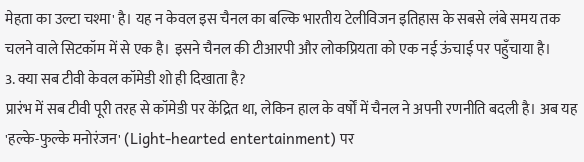मेहता का उल्टा चश्मा' है। यह न केवल इस चैनल का बल्कि भारतीय टेलीविजन इतिहास के सबसे लंबे समय तक चलने वाले सिटकॉम में से एक है। इसने चैनल की टीआरपी और लोकप्रियता को एक नई ऊंचाई पर पहुँचाया है।
3. क्या सब टीवी केवल कॉमेडी शो ही दिखाता है?
प्रारंभ में सब टीवी पूरी तरह से कॉमेडी पर केंद्रित था, लेकिन हाल के वर्षों में चैनल ने अपनी रणनीति बदली है। अब यह 'हल्के-फुल्के मनोरंजन' (Light-hearted entertainment) पर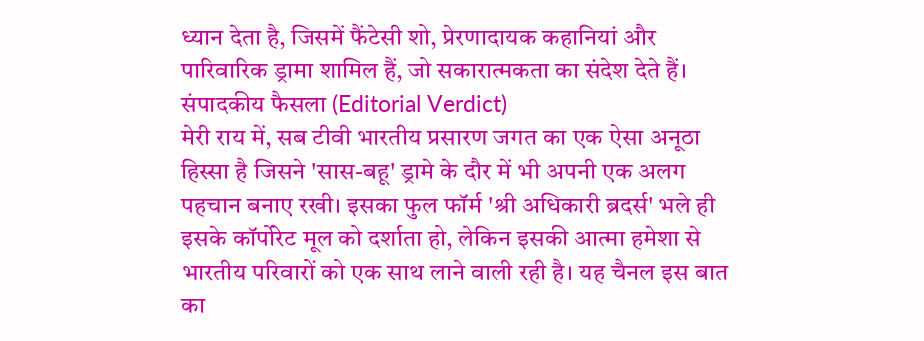ध्यान देता है, जिसमें फैंटेसी शो, प्रेरणादायक कहानियां और पारिवारिक ड्रामा शामिल हैं, जो सकारात्मकता का संदेश देते हैं।
संपादकीय फैसला (Editorial Verdict)
मेरी राय में, सब टीवी भारतीय प्रसारण जगत का एक ऐसा अनूठा हिस्सा है जिसने 'सास-बहू' ड्रामे के दौर में भी अपनी एक अलग पहचान बनाए रखी। इसका फुल फॉर्म 'श्री अधिकारी ब्रदर्स' भले ही इसके कॉर्पोरेट मूल को दर्शाता हो, लेकिन इसकी आत्मा हमेशा से भारतीय परिवारों को एक साथ लाने वाली रही है। यह चैनल इस बात का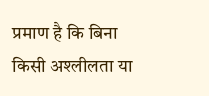प्रमाण है कि बिना किसी अश्लीलता या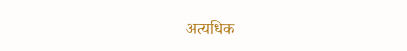अत्यधिक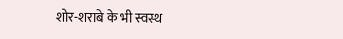शोर-शराबे के भी स्वस्थ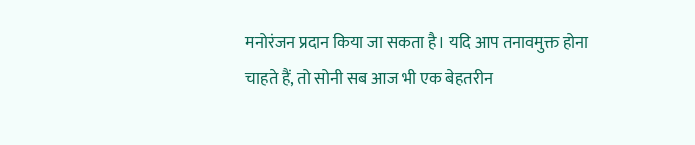मनोरंजन प्रदान किया जा सकता है। यदि आप तनावमुक्त होना चाहते हैं, तो सोनी सब आज भी एक बेहतरीन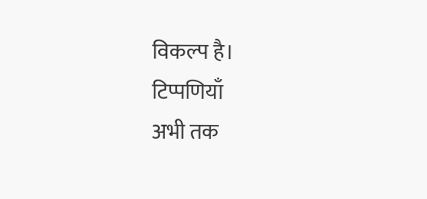विकल्प है।
टिप्पणियाँ
अभी तक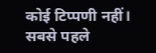कोई टिप्पणी नहीं। सबसे पहले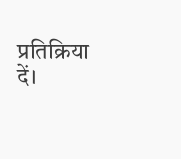प्रतिक्रिया दें।